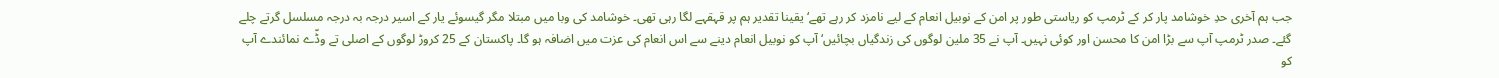جب ہم آخری حدِ خوشامد پار کر کے ٹرمپ کو ریاستی طور پر امن کے نوبیل انعام کے لیے نامزد کر رہے تھے‘ یقینا تقدیر ہم پر قہقہے لگا رہی تھی۔ خوشامد کی وبا میں مبتلا مگر گیسوئے یار کے اسیر درجہ بہ درجہ مسلسل گرتے چلے گئے۔ صدر ٹرمپ آپ سے بڑا امن کا محسن اور کوئی نہیں۔ آپ نے 35 ملین لوگوں کی زندگیاں بچائیں‘ آپ کو نوبیل انعام دینے سے اس انعام کی عزت میں اضافہ ہو گا۔ پاکستان کے 25 کروڑ لوگوں کے اصلی تے وڈّے نمائندے آپ کو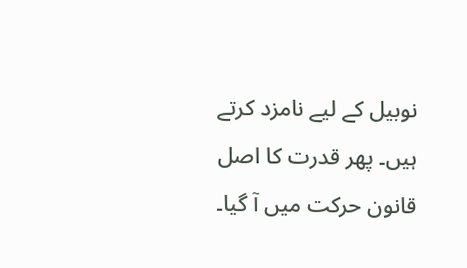نوبیل کے لیے نامزد کرتے ہیں۔ پھر قدرت کا اصل قانون حرکت میں آ گیا۔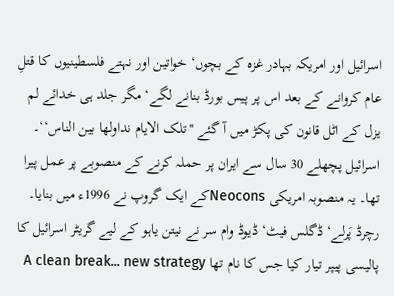اسرائیل اور امریکہ بہادر غزہ کے بچوں‘ خواتین اور نہتے فلسطینیوں کا قتلِ عام کروانے کے بعد اس پر پیس بورڈ بنانے لگے‘ مگر جلد ہی خدائے لم یزل کے اٹل قانون کی پکڑ میں آ گئے ''تلک الایام نداولھا بین الناس‘‘۔
اسرائیل پچھلے 30 سال سے ایران پر حملہ کرنے کے منصوبے پر عمل پیرا تھا۔ یہ منصوبہ امریکی Neoconsکے ایک گروپ نے 1996ء میں بنایا۔ رچرڈ پَرلے‘ ڈگلس فیٹ‘ ڈیوڈ وام سر نے نیتن یاہو کے لیے گریٹر اسرائیل کا پالیسی پیپر تیار کیا جس کا نام تھا A clean break... new strategy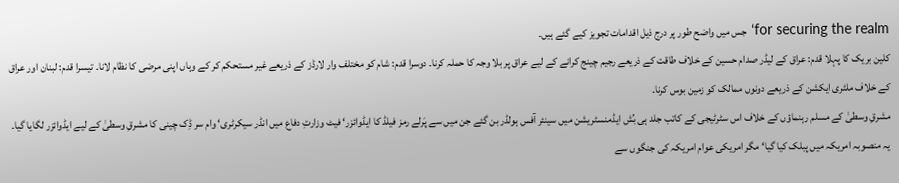for securing the realm‘ جس میں واضح طور پر درج ذیل اقدامات تجویز کیے گئے ہیں۔
کلین بریک کا پہلا قدم: عراق کے لیڈر صدام حسین کے خلاف طاقت کے ذریعے رجیم چینج کرانے کے لیے عراق پر بلا وجہ کا حملہ کرنا۔ دوسرا قدم: شام کو مختلف وار لارڈز کے ذریعے غیر مستحکم کر کے وہاں اپنی مرضی کا نظام لانا۔ تیسرا قدم: لبنان اور عراق کے خلاف ملٹری ایکشن کے ذریعے دونوں ممالک کو زمین بوس کرنا۔
مشرقِ وسطیٰ کے مسلم رہنماؤں کے خلاف اس سٹرٹیجی کے کاتب جلد ہی بُش ایڈمنسٹریشن میں سینئر آفس ہولڈر بن گئے جن میں سے پَرلے رمز فیلڈ کا ایڈوائزر‘ فیٹ وزارتِ دفاع میں انڈر سیکرٹری‘ وام سر ڈِک چینی کا مشرقِ وسطیٰ کے لیے ایڈوائزر لگایا گیا۔ یہ منصوبہ امریکہ میں پبلک کیا گیا‘ مگر امریکی عوام امریکہ کی جنگوں سے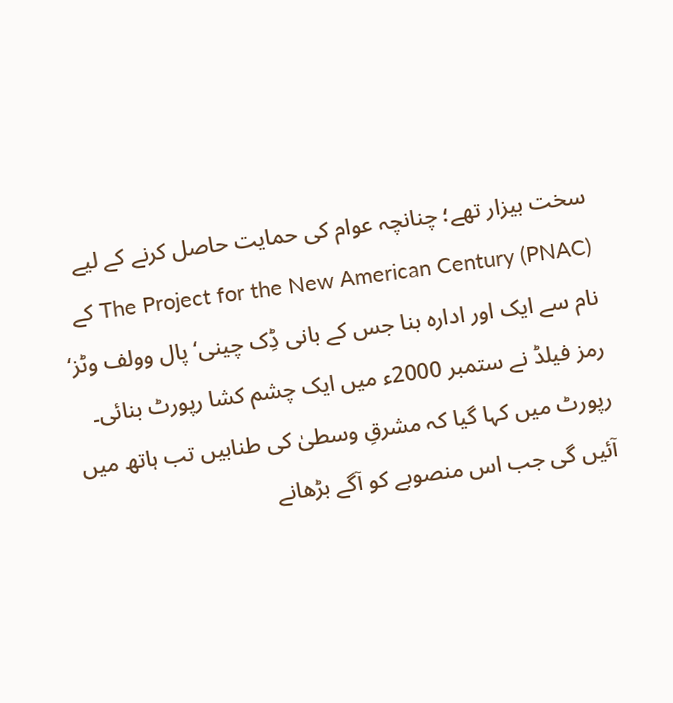سخت بیزار تھے؛ چنانچہ عوام کی حمایت حاصل کرنے کے لیے The Project for the New American Century (PNAC) کے نام سے ایک اور ادارہ بنا جس کے بانی ڈِک چینی‘ پال وولف وٹز‘ رمز فیلڈ نے ستمبر 2000ء میں ایک چشم کشا رپورٹ بنائی۔ رپورٹ میں کہا گیا کہ مشرقِ وسطیٰ کی طنابیں تب ہاتھ میں آئیں گی جب اس منصوبے کو آگے بڑھانے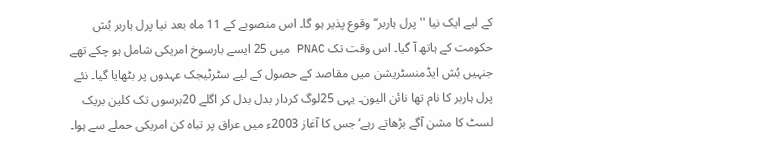کے لیے ایک نیا ''پرل ہاربر‘‘ وقوع پذیر ہو گا۔ اس منصوبے کے 11 ماہ بعد نیا پرل ہاربر بُش حکومت کے ہاتھ آ گیا۔ اس وقت تک PNAC میں 25 ایسے بارسوخ امریکی شامل ہو چکے تھے جنہیں بُش ایڈمنسٹریشن میں مقاصد کے حصول کے لیے سٹرٹیجک عہدوں پر بٹھایا گیا۔ نئے پرل ہاربر کا نام تھا نائن الیون۔ یہی 25لوگ کردار بدل بدل کر اگلے 20برسوں تک کلین بریک لسٹ کا مشن آگے بڑھاتے رہے‘ جس کا آغاز 2003ء میں عراق پر تباہ کن امریکی حملے سے ہوا۔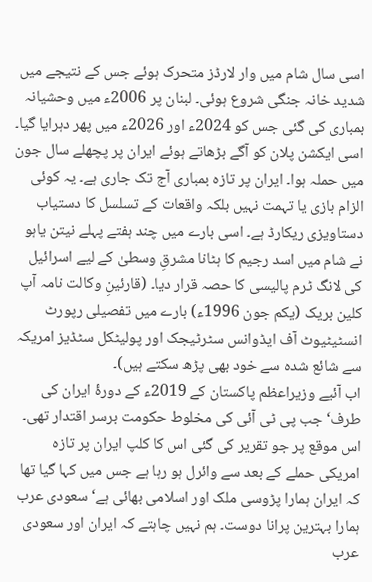اسی سال شام میں وار لارڈز متحرک ہوئے جس کے نتیجے میں شدید خانہ جنگی شروع ہوئی۔ لبنان پر 2006ء میں وحشیانہ بمباری کی گئی جس کو 2024ء اور 2026ء میں پھر دہرایا گیا۔ اسی ایکشن پلان کو آگے بڑھاتے ہوئے ایران پر پچھلے سال جون میں حملہ ہوا۔ ایران پر تازہ بمباری آج تک جاری ہے۔ یہ کوئی الزام بازی یا تہمت نہیں بلکہ واقعات کے تسلسل کا دستیاب دستاویزی ریکارڈ ہے۔ اسی بارے میں چند ہفتے پہلے نیتن یاہو نے شام میں اسد رجیم کا ہٹانا مشرقِ وسطیٰ کے لیے اسرائیل کی لانگ ٹرم پالیسی کا حصہ قرار دیا۔ (قارئینِ وکالت نامہ آپ کلین بریک (یکم جون 1996ء) بارے میں تفصیلی رپورٹ انسٹیٹیوٹ آف ایڈوانس سٹرٹیجک اور پولیٹکل سٹڈیز امریکہ سے شائع شدہ سے خود بھی پڑھ سکتے ہیں)۔
اب آئیے وزیراعظم پاکستان کے 2019ء کے دورۂ ایران کی طرف‘ جب پی ٹی آئی کی مخلوط حکومت برسر اقتدار تھی۔ اس موقع پر جو تقریر کی گئی اس کا کلپ ایران پر تازہ امریکی حملے کے بعد سے وائرل ہو رہا ہے جس میں کہا گیا تھا کہ ایران ہمارا پڑوسی ملک اور اسلامی بھائی ہے‘ سعودی عرب ہمارا بہترین پرانا دوست۔ ہم نہیں چاہتے کہ ایران اور سعودی عرب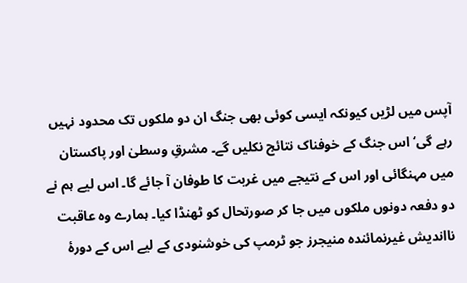آپس میں لڑیں کیونکہ ایسی کوئی بھی جنگ ان دو ملکوں تک محدود نہیں رہے گی‘ اس جنگ کے خوفناک نتائج نکلیں گے۔ مشرقِ وسطیٰ اور پاکستان میں مہنگائی اور اس کے نتیجے میں غربت کا طوفان آ جائے گا۔ اس لیے ہم نے دو دفعہ دونوں ملکوں میں جا کر صورتحال کو ٹھنڈا کیا۔ ہمارے وہ عاقبت نااندیش غیرنمائندہ منیجرز جو ٹرمپ کی خوشنودی کے لیے اس کے دورۂ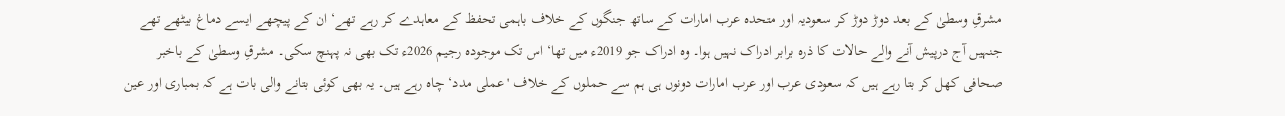مشرقِ وسطیٰ کے بعد دوڑ دوڑ کر سعودیہ اور متحدہ عرب امارات کے ساتھ جنگوں کے خلاف باہمی تحفظ کے معاہدے کر رہے تھے‘ ان کے پیچھے ایسے دماغ بیٹھے تھے جنہیں آج درپیش آنے والے حالات کا ذرہ برابر ادراک نہیں ہوا۔ وہ ادراک جو 2019ء میں تھا‘ اس تک موجودہ رجیم 2026ء تک بھی نہ پہنچ سکی۔ مشرقِ وسطیٰ کے باخبر صحافی کھل کر بتا رہے ہیں کہ سعودی عرب اور عرب امارات دونوں ہی ہم سے حملوں کے خلاف 'عملی مدد‘ چاہ رہے ہیں۔ یہ بھی کوئی بتانے والی بات ہے کہ بمباری اور عین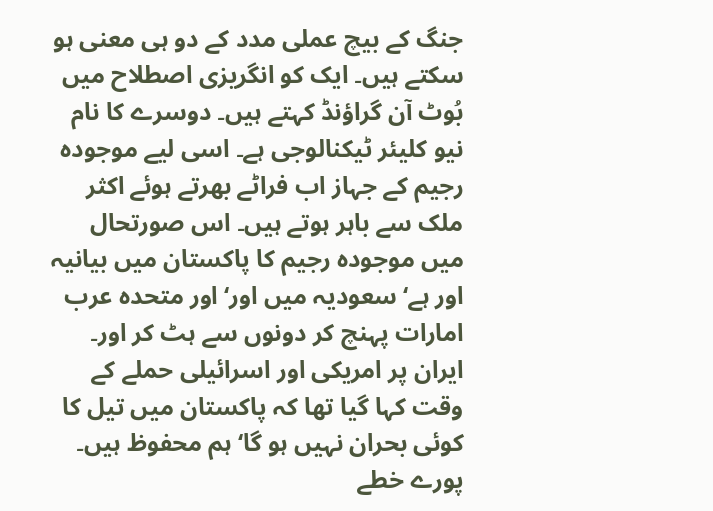جنگ کے بیچ عملی مدد کے دو ہی معنی ہو سکتے ہیں۔ ایک کو انگریزی اصطلاح میں بُوٹ آن گراؤنڈ کہتے ہیں۔ دوسرے کا نام نیو کلیئر ٹیکنالوجی ہے۔ اسی لیے موجودہ رجیم کے جہاز اب فراٹے بھرتے ہوئے اکثر ملک سے باہر ہوتے ہیں۔ اس صورتحال میں موجودہ رجیم کا پاکستان میں بیانیہ اور ہے‘ سعودیہ میں اور‘ اور متحدہ عرب امارات پہنچ کر دونوں سے ہٹ کر اور۔
ایران پر امریکی اور اسرائیلی حملے کے وقت کہا گیا تھا کہ پاکستان میں تیل کا کوئی بحران نہیں ہو گا‘ ہم محفوظ ہیں۔ پورے خطے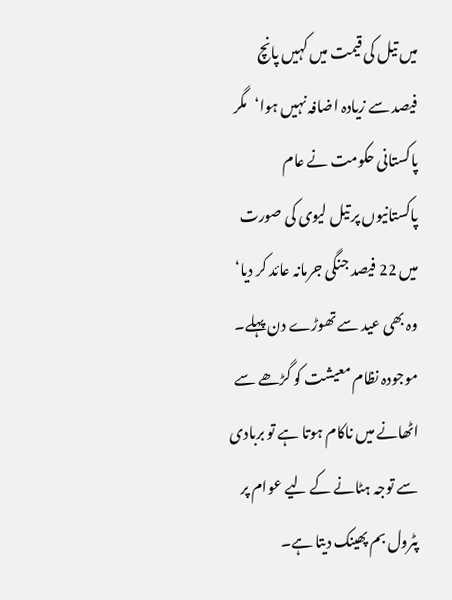میں تیل کی قیمت میں کہیں پانچ فیصد سے زیادہ اضافہ نہیں ہوا‘مگر پاکستانی حکومت نے عام پاکستانیوں پر تیل لیوی کی صورت میں 22 فیصد جنگی جرمانہ عائد کر دیا‘ وہ بھی عید سے تھوڑے دن پہلے۔ موجودہ نظام معیشت کو گڑھے سے اٹھانے میں ناکام ہوتا ہے تو بربادی سے توجہ ہٹانے کے لیے عوام پر پٹرول بم پھینک دیتا ہے۔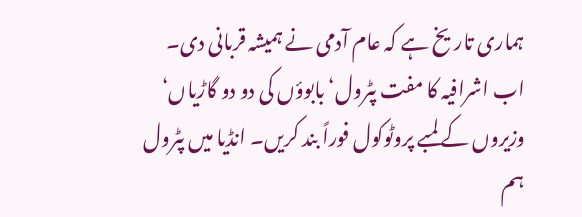ہماری تاریخ ہے کہ عام آدمی نے ہمیشہ قربانی دی۔ اب اشرافیہ کا مفت پٹرول‘ بابوؤں کی دو دو گاڑیاں‘ وزیروں کے لمبے پروٹوکول فوراً بند کریں۔ انڈیا میں پٹرول ہم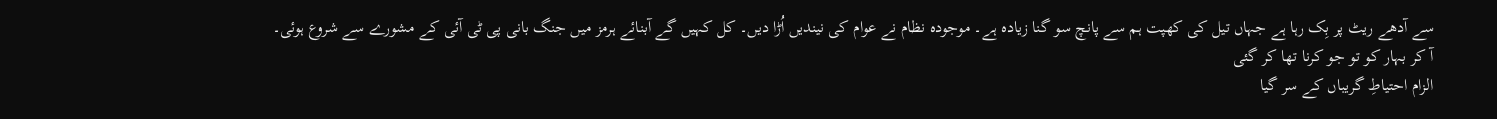سے آدھے ریٹ پر بِک رہا ہے جہاں تیل کی کھپت ہم سے پانچ سو گنا زیادہ ہے۔ موجودہ نظام نے عوام کی نیندیں اُڑا دیں۔ کل کہیں گے آبنائے ہرمز میں جنگ بانی پی ٹی آئی کے مشورے سے شروع ہوئی۔
آ کر بہار کو تو جو کرنا تھا کر گئی
الزام احتیاطِ گریباں کے سر گیا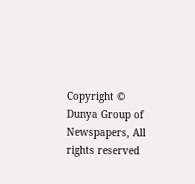Copyright © Dunya Group of Newspapers, All rights reserved